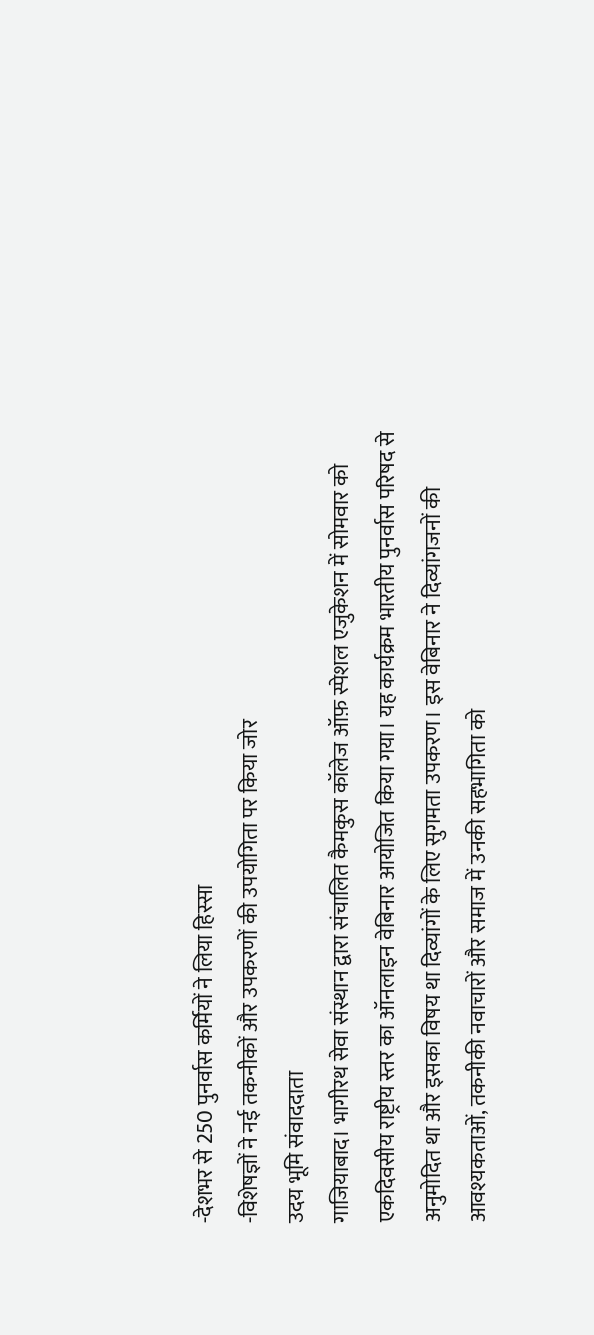-देशभर से 250 पुनर्वास कर्मियों ने लिया हिस्सा
-विशेषज्ञों ने नई तकनीकों और उपकरणों की उपयोगिता पर किया जोर
उदय भूमि संवाददाता
गाजियाबाद। भागीरथ सेवा संस्थान द्वारा संचालित कैमकुस कॉलेज ऑफ़ स्पेशल एजुकेशन में सोमवार को एकदिवसीय राष्ट्रीय स्तर का ऑनलाइन वेबिनार आयोजित किया गया। यह कार्यक्रम भारतीय पुनर्वास परिषद से अनुमोदित था और इसका विषय था दिव्यांगों के लिए सुगमता उपकरण। इस वेबिनार ने दिव्यांगजनों की आवश्यकताओं, तकनीकी नवाचारों और समाज में उनकी सहभागिता को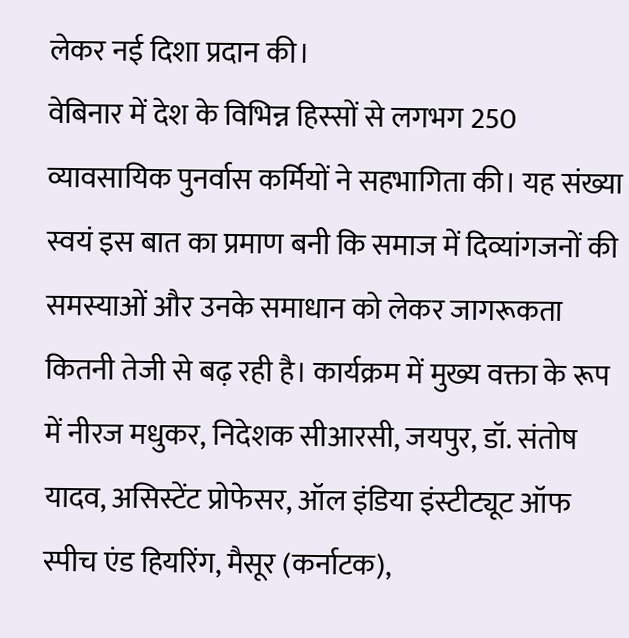लेकर नई दिशा प्रदान की।
वेबिनार में देश के विभिन्न हिस्सों से लगभग 250 व्यावसायिक पुनर्वास कर्मियों ने सहभागिता की। यह संख्या स्वयं इस बात का प्रमाण बनी कि समाज में दिव्यांगजनों की समस्याओं और उनके समाधान को लेकर जागरूकता कितनी तेजी से बढ़ रही है। कार्यक्रम में मुख्य वक्ता के रूप में नीरज मधुकर, निदेशक सीआरसी, जयपुर, डॉ. संतोष यादव, असिस्टेंट प्रोफेसर, ऑल इंडिया इंस्टीट्यूट ऑफ स्पीच एंड हियरिंग, मैसूर (कर्नाटक),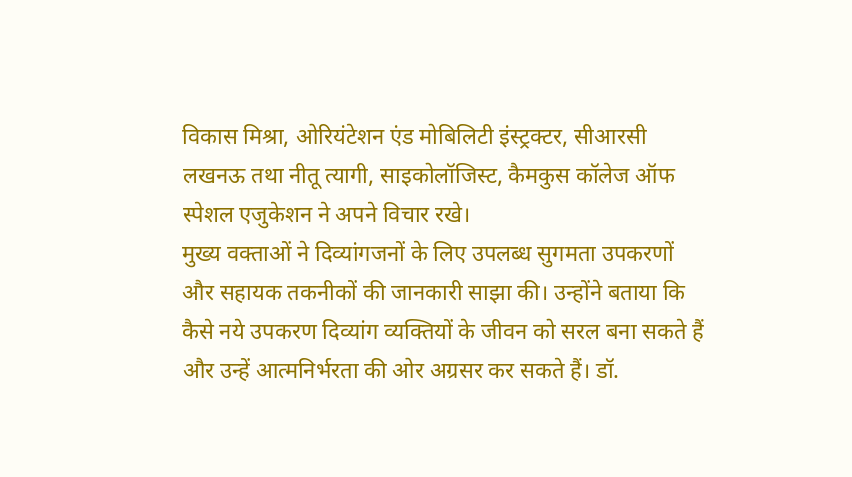विकास मिश्रा, ओरियंटेशन एंड मोबिलिटी इंस्ट्रक्टर, सीआरसी लखनऊ तथा नीतू त्यागी, साइकोलॉजिस्ट, कैमकुस कॉलेज ऑफ स्पेशल एजुकेशन ने अपने विचार रखे।
मुख्य वक्ताओं ने दिव्यांगजनों के लिए उपलब्ध सुगमता उपकरणों और सहायक तकनीकों की जानकारी साझा की। उन्होंने बताया कि कैसे नये उपकरण दिव्यांग व्यक्तियों के जीवन को सरल बना सकते हैं और उन्हें आत्मनिर्भरता की ओर अग्रसर कर सकते हैं। डॉ.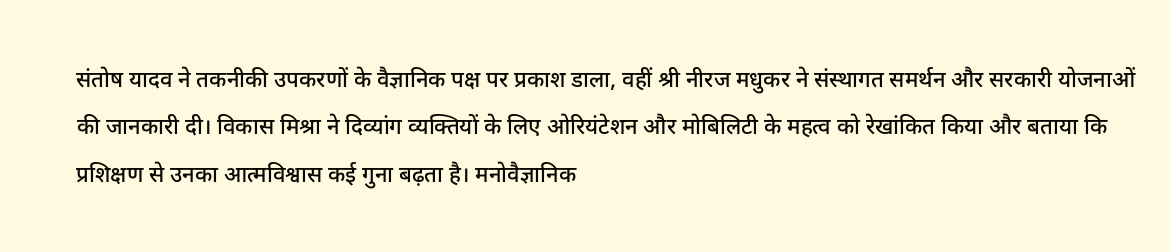संतोष यादव ने तकनीकी उपकरणों के वैज्ञानिक पक्ष पर प्रकाश डाला, वहीं श्री नीरज मधुकर ने संस्थागत समर्थन और सरकारी योजनाओं की जानकारी दी। विकास मिश्रा ने दिव्यांग व्यक्तियों के लिए ओरियंटेशन और मोबिलिटी के महत्व को रेखांकित किया और बताया कि प्रशिक्षण से उनका आत्मविश्वास कई गुना बढ़ता है। मनोवैज्ञानिक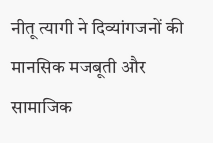नीतू त्यागी ने दिव्यांगजनों की मानसिक मजबूती और सामाजिक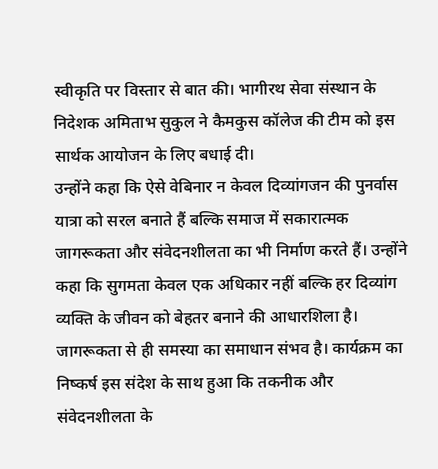स्वीकृति पर विस्तार से बात की। भागीरथ सेवा संस्थान के निदेशक अमिताभ सुकुल ने कैमकुस कॉलेज की टीम को इस सार्थक आयोजन के लिए बधाई दी।
उन्होंने कहा कि ऐसे वेबिनार न केवल दिव्यांगजन की पुनर्वास यात्रा को सरल बनाते हैं बल्कि समाज में सकारात्मक जागरूकता और संवेदनशीलता का भी निर्माण करते हैं। उन्होंने कहा कि सुगमता केवल एक अधिकार नहीं बल्कि हर दिव्यांग व्यक्ति के जीवन को बेहतर बनाने की आधारशिला है। जागरूकता से ही समस्या का समाधान संभव है। कार्यक्रम का निष्कर्ष इस संदेश के साथ हुआ कि तकनीक और संवेदनशीलता के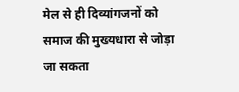मेल से ही दिव्यांगजनों को समाज की मुख्यधारा से जोड़ा जा सकता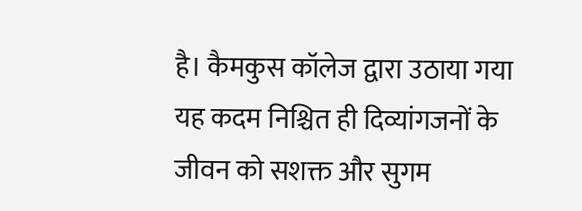है। कैमकुस कॉलेज द्वारा उठाया गया यह कदम निश्चित ही दिव्यांगजनों के जीवन को सशक्त और सुगम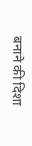बनाने की दिशा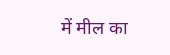में मील का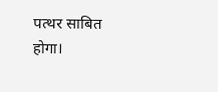पत्थर साबित होगा।